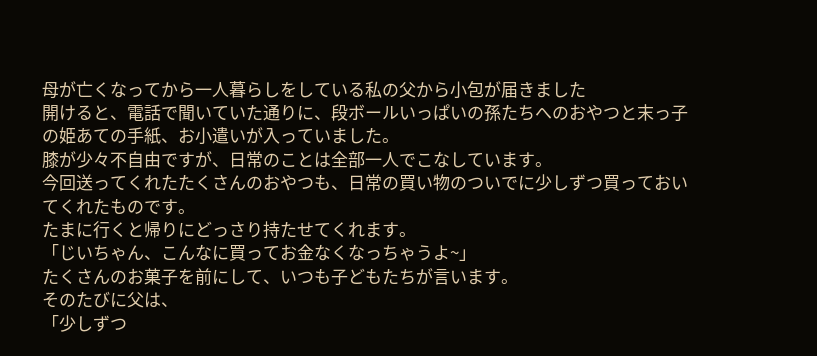母が亡くなってから一人暮らしをしている私の父から小包が届きました
開けると、電話で聞いていた通りに、段ボールいっぱいの孫たちへのおやつと末っ子の姫あての手紙、お小遣いが入っていました。
膝が少々不自由ですが、日常のことは全部一人でこなしています。
今回送ってくれたたくさんのおやつも、日常の買い物のついでに少しずつ買っておいてくれたものです。
たまに行くと帰りにどっさり持たせてくれます。
「じいちゃん、こんなに買ってお金なくなっちゃうよ~」
たくさんのお菓子を前にして、いつも子どもたちが言います。
そのたびに父は、
「少しずつ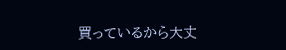買っているから大丈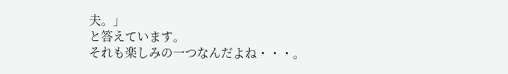夫。」
と答えています。
それも楽しみの一つなんだよね・・・。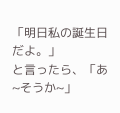「明日私の誕生日だよ。」
と言ったら、「あ~そうか~」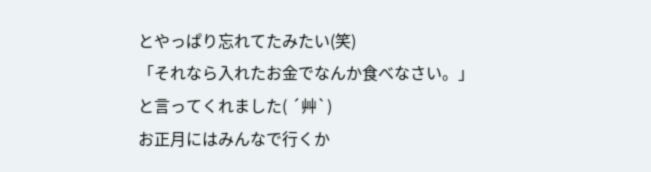とやっぱり忘れてたみたい(笑)
「それなら入れたお金でなんか食べなさい。」
と言ってくれました( ´艸`)
お正月にはみんなで行くか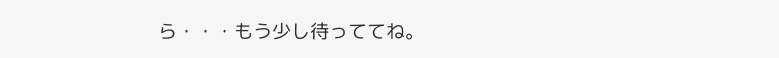ら・・・もう少し待っててね。